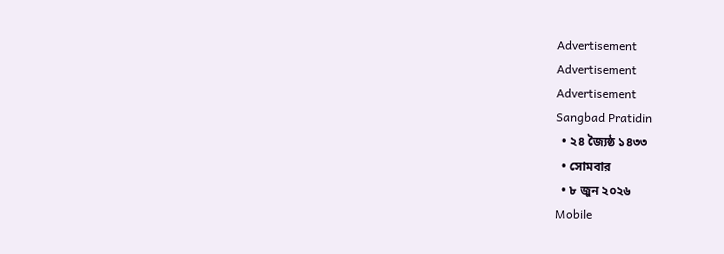Advertisement
Advertisement
Advertisement
Sangbad Pratidin
  • ২৪ জ্যৈষ্ঠ ১৪৩৩
  • সোমবার
  • ৮ জুন ২০২৬
Mobile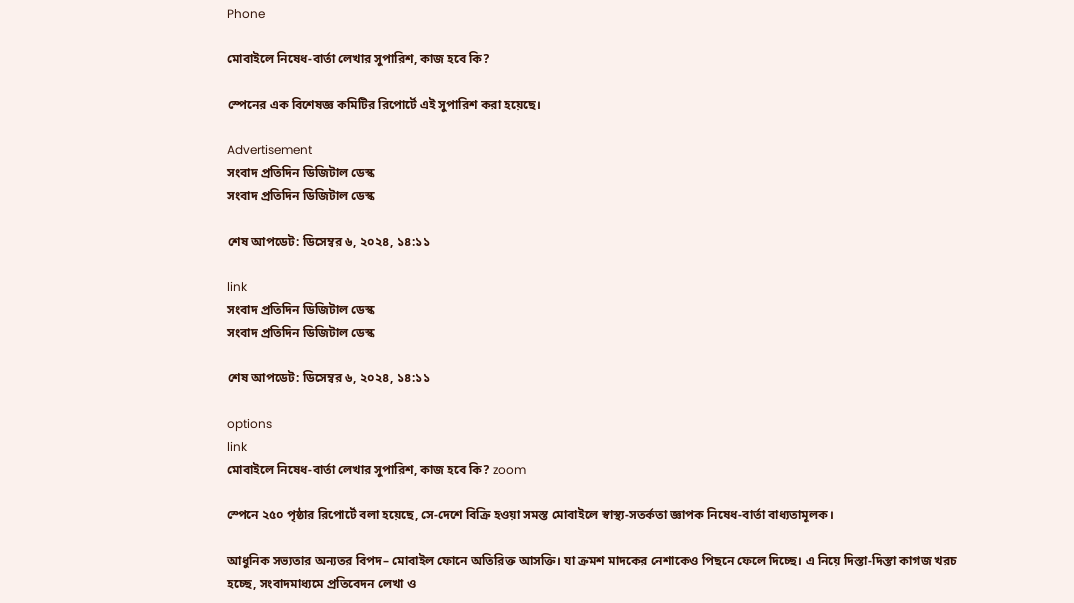Phone

মোবাইলে নিষেধ-বার্তা লেখার সুপারিশ, কাজ হবে কি?

স্পেনের এক বিশেষজ্ঞ কমিটির রিপোর্টে এই সুপারিশ করা হয়েছে।

Advertisement
সংবাদ প্রতিদিন ডিজিটাল ডেস্ক
সংবাদ প্রতিদিন ডিজিটাল ডেস্ক

শেষ আপডেট: ডিসেম্বর ৬, ২০২৪, ১৪:১১

link
সংবাদ প্রতিদিন ডিজিটাল ডেস্ক
সংবাদ প্রতিদিন ডিজিটাল ডেস্ক

শেষ আপডেট: ডিসেম্বর ৬, ২০২৪, ১৪:১১

options
link
মোবাইলে নিষেধ-বার্তা লেখার সুপারিশ, কাজ হবে কি? zoom

স্পেনে ২৫০ পৃষ্ঠার রিপোর্টে বলা হয়েছে, সে-দেশে বিক্রি হওয়া সমস্ত মোবাইলে স্বাস্থ্য-সতর্কতা জ্ঞাপক নিষেধ-বার্তা বাধ্যতামূলক।

আধুনিক সভ্যতার অন্যতর বিপদ– মোবাইল ফোনে অতিরিক্ত আসক্তি। যা ক্রমশ মাদকের নেশাকেও পিছনে ফেলে দিচ্ছে। এ নিয়ে দিস্তা-দিস্তা কাগজ খরচ হচ্ছে, সংবাদমাধ্যমে প্রতিবেদন লেখা ও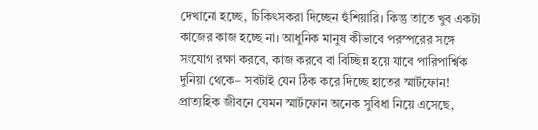দেখানো হচ্ছে, চিকিৎসকরা দিচ্ছেন হুঁশিয়ারি। কিন্তু তাতে খুব একটা কাজের কাজ হচ্ছে না। আধুনিক মানুষ কীভাবে পরস্পরের সঙ্গে সংযোগ রক্ষা করবে, কাজ করবে বা বিচ্ছিন্ন হয়ে যাবে পারিপার্শ্বিক দুনিয়া থেকে– সবটাই যেন ঠিক করে দিচ্ছে হাতের স্মার্টফোন! প্রাত্যহিক জীবনে যেমন স্মার্টফোন অনেক সুবিধা নিয়ে এসেছে,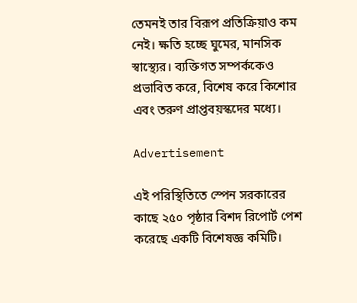তেমনই তার বিরূপ প্রতিক্রিয়াও কম নেই। ক্ষতি হচ্ছে ঘুমের, মানসিক স্বাস্থ্যের। ব্যক্তিগত সম্পর্ককেও প্রভাবিত করে, বিশেষ করে কিশোর এবং তরুণ প্রাপ্তবয়স্কদের মধ্যে।

Advertisement

এই পরিস্থিতিতে স্পেন সরকারের কাছে ২৫০ পৃষ্ঠার বিশদ রিপোর্ট পেশ করেছে একটি বিশেষজ্ঞ কমিটি।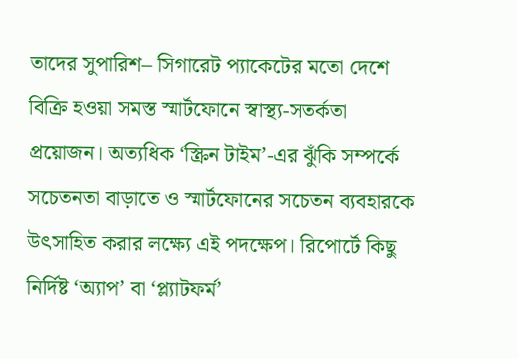তাদের সুপারিশ– সিগারেট প্যাকেটের মতো দেশে বিক্রি হওয়া সমস্ত স্মার্টফোনে স্বাস্থ্য-সতর্কতা প্রয়োজন। অত্যধিক ‘স্ক্রিন টাইম’-এর ঝুঁকি সম্পর্কে সচেতনতা বাড়াতে ও স্মার্টফোনের সচেতন ব্যবহারকে উৎসাহিত করার লক্ষ্যে এই পদক্ষেপ। রিপোর্টে কিছু নির্দিষ্ট ‘অ্যাপ’ বা ‘প্ল্যাটফর্ম’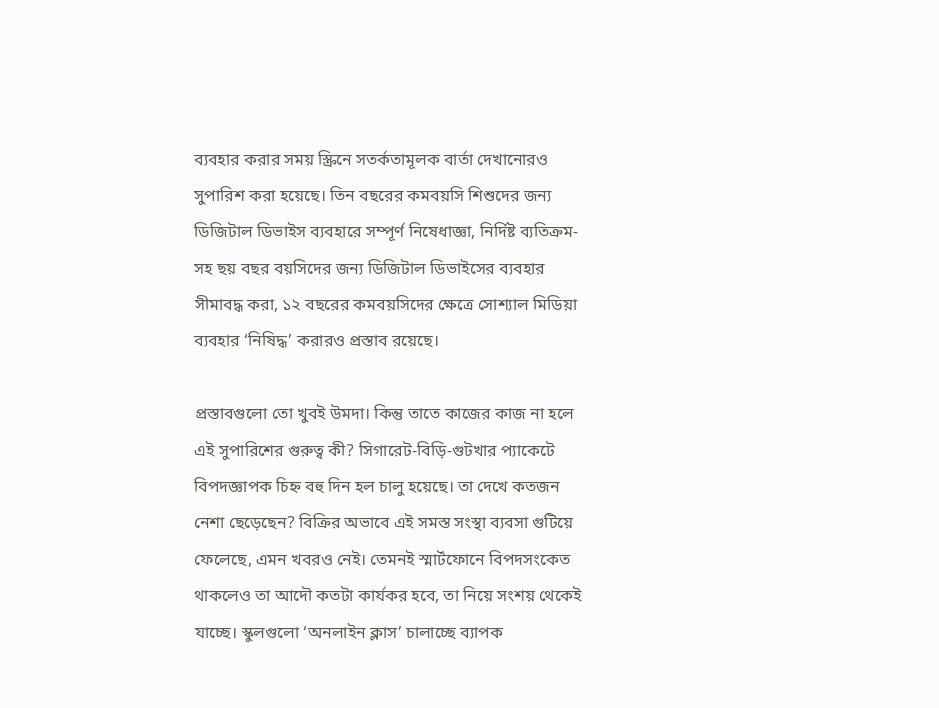ব্যবহার করার সময় স্ক্রিনে সতর্কতামূলক বার্তা দেখানোরও সুপারিশ করা হয়েছে। তিন বছরের কমবয়সি শিশুদের জন্য ডিজিটাল ডিভাইস ব্যবহারে সম্পূর্ণ নিষেধাজ্ঞা, নির্দিষ্ট ব্যতিক্রম-সহ ছয় বছর বয়সিদের জন্য ডিজিটাল ডিভাইসের ব্যবহার সীমাবদ্ধ করা, ১২ বছরের কমবয়সিদের ক্ষেত্রে সোশ্যাল মিডিয়া ব্যবহার ‘নিষিদ্ধ’ করারও প্রস্তাব রয়েছে।

প্রস্তাবগুলো তো খুবই উমদা। কিন্তু তাতে কাজের কাজ না হলে এই সুপারিশের গুরুত্ব কী? সিগারেট-বিড়ি-গুটখার প্যাকেটে বিপদজ্ঞাপক চিহ্ন বহু দিন হল চালু হয়েছে। তা দেখে কতজন নেশা ছেড়েছেন? বিক্রির অভাবে এই সমস্ত সংস্থা ব্যবসা গুটিয়ে ফেলেছে, এমন খবরও নেই। তেমনই স্মার্টফোনে বিপদসংকেত থাকলেও তা আদৌ কতটা কার্যকর হবে, তা নিয়ে সংশয় থেকেই যাচ্ছে। স্কুলগুলো ‘অনলাইন ক্লাস’ চালাচ্ছে ব্যাপক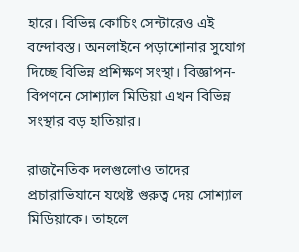হারে। বিভিন্ন কোচিং সেন্টারেও এই বন্দোবস্ত। অনলাইনে পড়াশোনার সুযোগ দিচ্ছে বিভিন্ন প্রশিক্ষণ সংস্থা। বিজ্ঞাপন-বিপণনে সোশ্যাল মিডিয়া এখন বিভিন্ন সংস্থার বড় হাতিয়ার।

রাজনৈতিক দলগুলোও তাদের প্রচারাভিযানে যথেষ্ট গুরুত্ব দেয় সোশ্যাল মিডিয়াকে। তাহলে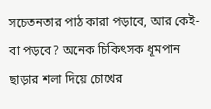সচেতনতার পাঠ কারা পড়াবে, আর কেই-বা পড়বে? অনেক চিকিৎসক ধূমপান ছাড়ার শলা দিয়ে চোখের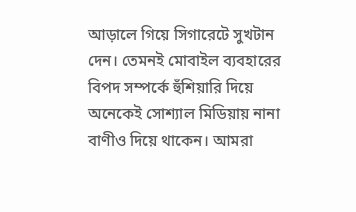আড়ালে গিয়ে সিগারেটে সুখটান দেন। তেমনই মোবাইল ব্যবহারের বিপদ সম্পর্কে হুঁশিয়ারি দিয়ে অনেকেই সোশ্যাল মিডিয়ায় নানা বাণীও দিয়ে থাকেন। আমরা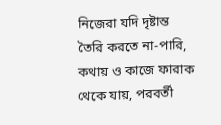নিজেরা যদি দৃষ্টান্ত তৈরি করতে না-পারি, কথায় ও কাজে ফারাক থেকে যায়, পরবর্তী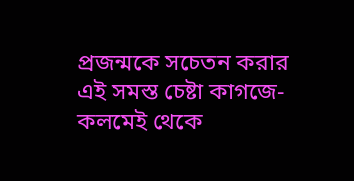প্রজন্মকে সচেতন করার এই সমস্ত চেষ্টা কাগজে-কলমেই থেকে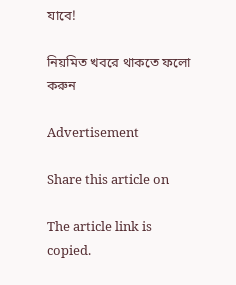যাবে!

নিয়মিত খবরে থাকতে ফলো করুন

Advertisement

Share this article on

The article link is copied.